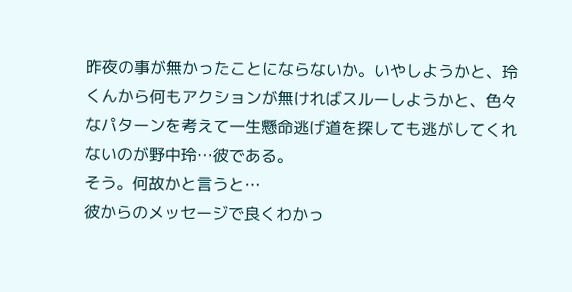昨夜の事が無かったことにならないか。いやしようかと、玲くんから何もアクションが無ければスルーしようかと、色々なパターンを考えて一生懸命逃げ道を探しても逃がしてくれないのが野中玲…彼である。
そう。何故かと言うと…
彼からのメッセージで良くわかっ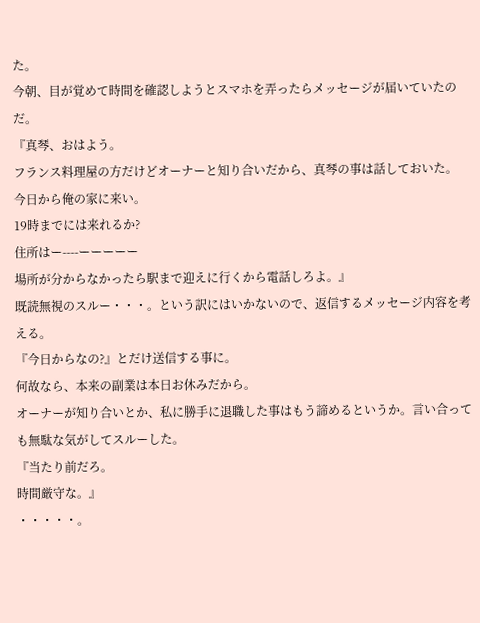た。
今朝、目が覚めて時間を確認しようとスマホを弄ったらメッセージが届いていたのだ。
『真琴、おはよう。
フランス料理屋の方だけどオーナーと知り合いだから、真琴の事は話しておいた。
今日から俺の家に来い。
19時までには来れるか?
住所はー----ーーーーー
場所が分からなかったら駅まで迎えに行くから電話しろよ。』
既読無視のスルー・・・。という訳にはいかないので、返信するメッセージ内容を考える。
『今日からなの?』とだけ送信する事に。
何故なら、本来の副業は本日お休みだから。
オーナーが知り合いとか、私に勝手に退職した事はもう諦めるというか。言い合っても無駄な気がしてスルーした。
『当たり前だろ。
時間厳守な。』
・・・・・。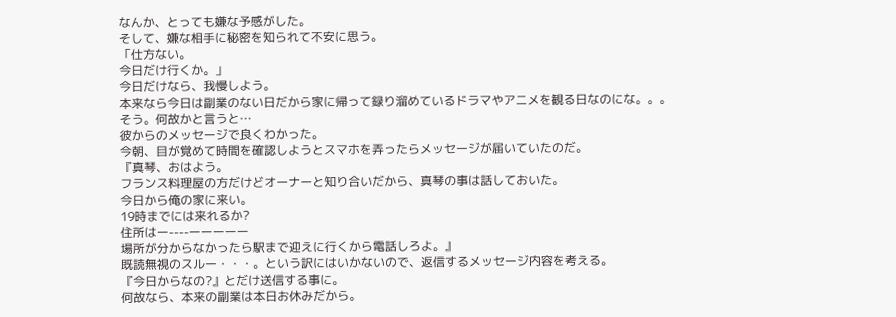なんか、とっても嫌な予感がした。
そして、嫌な相手に秘密を知られて不安に思う。
「仕方ない。
今日だけ行くか。」
今日だけなら、我慢しよう。
本来なら今日は副業のない日だから家に帰って録り溜めているドラマやアニメを観る日なのにな。。。
そう。何故かと言うと…
彼からのメッセージで良くわかった。
今朝、目が覚めて時間を確認しようとスマホを弄ったらメッセージが届いていたのだ。
『真琴、おはよう。
フランス料理屋の方だけどオーナーと知り合いだから、真琴の事は話しておいた。
今日から俺の家に来い。
19時までには来れるか?
住所はー----ーーーーー
場所が分からなかったら駅まで迎えに行くから電話しろよ。』
既読無視のスルー・・・。という訳にはいかないので、返信するメッセージ内容を考える。
『今日からなの?』とだけ送信する事に。
何故なら、本来の副業は本日お休みだから。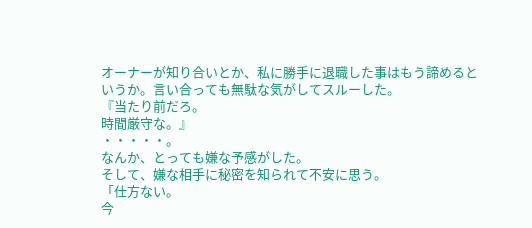オーナーが知り合いとか、私に勝手に退職した事はもう諦めるというか。言い合っても無駄な気がしてスルーした。
『当たり前だろ。
時間厳守な。』
・・・・・。
なんか、とっても嫌な予感がした。
そして、嫌な相手に秘密を知られて不安に思う。
「仕方ない。
今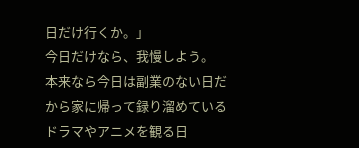日だけ行くか。」
今日だけなら、我慢しよう。
本来なら今日は副業のない日だから家に帰って録り溜めているドラマやアニメを観る日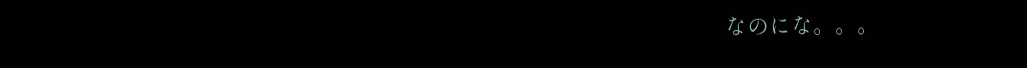なのにな。。。